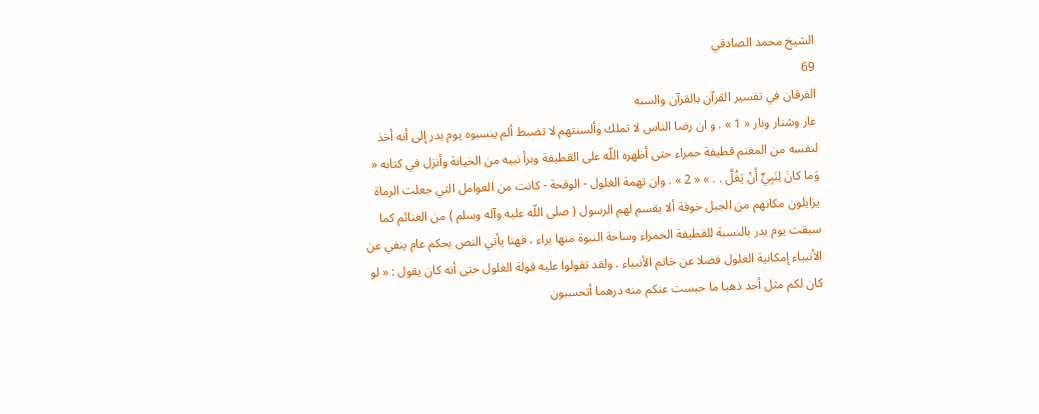الشيخ محمد الصادقي
69
الفرقان في تفسير القرآن بالقرآن والسنه
عار وشنار ونار « 1 » . و ان رضا الناس لا تملك وألسنتهم لا تضبط ألم ينسبوه يوم بدر إلى أنه أخذ لنفسه من المغنم قطيفة حمراء حتى أظهره اللّه على القطيفة وبرأ نبيه من الخيانة وأنزل في كتابه « وَما كانَ لِنَبِيٍّ أَنْ يَغُلَّ . . » « 2 » . وان تهمة الغلول - الوقحة - كانت من العوامل التي جعلت الرماة يزايلون مكانهم من الجبل خوفة ألا يقسم لهم الرسول ( صلى اللّه عليه وآله وسلم ) من الغنائم كما سبقت يوم بدر بالنسبة للقطيفة الحمراء وساحة النبوة منها براء ، فهنا يأتي النص بحكم عام ينفي عن الأنبياء إمكانية الغلول فضلا عن خاتم الأنبياء . ولقد تقولوا عليه قولة الغلول حتى أنه كان يقول : « لو كان لكم مثل أحد ذهبا ما حبست عنكم منه درهما أتحسبون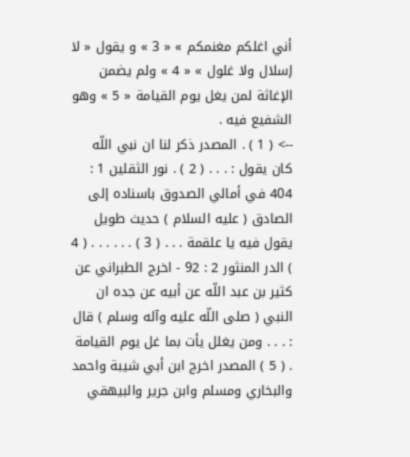أني اغلكم مغنمكم » « 3 » و يقول « لا إسلال ولا غلول » « 4 » ولم يضمن الإغاثة لمن يغل يوم القيامة « 5 » وهو الشفيع فيه .
--> ( 1 ) . المصدر ذكر لنا ان نبي اللّه كان يقول : . . . ( 2 ) . نور الثقلين 1 : 404 في أمالي الصدوق باسناده إلى الصادق ( عليه السلام ) حديث طويل يقول فيه يا علقمة . . . ( 3 ) . . . . . . ( 4 ) الدر المنثور 2 : 92 - اخرج الطبراني عن كثير بن عبد اللّه عن أبيه عن جده ان النبي ( صلى اللّه عليه وآله وسلم ) قال : . . . ومن يغلل يأت بما غل يوم القيامة . ( 5 ) المصدر اخرج ابن أبي شيبة واحمد والبخاري ومسلم وابن جرير والبيهقي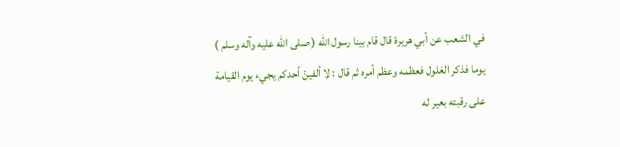في الشعب عن أبي هريرة قال قام بينا رسول اللّه ( صلى اللّه عليه وآله وسلم ) يوما فذكر الغلول فعظمه وعظم أمره ثم قال : لا ألفينّ أحدكم يجيء يوم القيامة على رقبته بعير له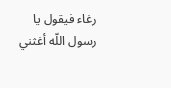رغاء فيقول يا رسول اللّه أغثني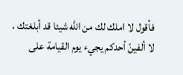فأقول لا املك لك من اللّه شيئا قد أبلغتك ، لا ألفينّ أحدكم يجيء يوم القيامة على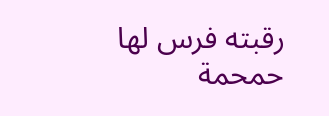رقبته فرس لها حمحمة